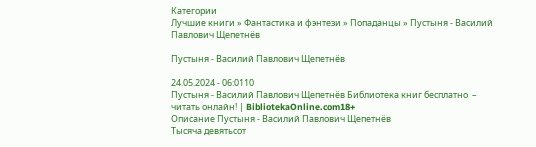Категории
Лучшие книги » Фантастика и фэнтези » Попаданцы » Пустыня - Василий Павлович Щепетнёв

Пустыня - Василий Павлович Щепетнёв

24.05.2024 - 06:0110
Пустыня - Василий Павлович Щепетнёв Библиотека книг бесплатно  – читать онлайн! | BibliotekaOnline.com18+
Описание Пустыня - Василий Павлович Щепетнёв
Тысяча девятьсот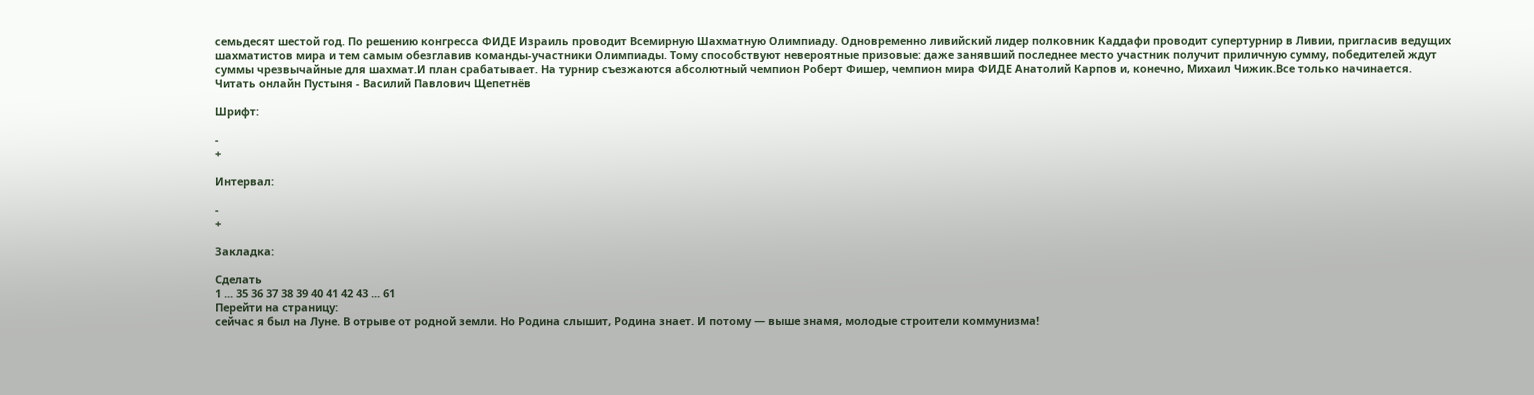семьдесят шестой год. По решению конгресса ФИДЕ Израиль проводит Всемирную Шахматную Олимпиаду. Одновременно ливийский лидер полковник Каддафи проводит супертурнир в Ливии, пригласив ведущих шахматистов мира и тем самым обезглавив команды-участники Олимпиады. Тому способствуют невероятные призовые: даже занявший последнее место участник получит приличную сумму, победителей ждут суммы чрезвычайные для шахмат.И план срабатывает. На турнир съезжаются абсолютный чемпион Роберт Фишер, чемпион мира ФИДЕ Анатолий Карпов и, конечно, Михаил Чижик.Все только начинается.
Читать онлайн Пустыня - Василий Павлович Щепетнёв

Шрифт:

-
+

Интервал:

-
+

Закладка:

Сделать
1 ... 35 36 37 38 39 40 41 42 43 ... 61
Перейти на страницу:
сейчас я был на Луне. В отрыве от родной земли. Но Родина слышит, Родина знает. И потому — выше знамя, молодые строители коммунизма!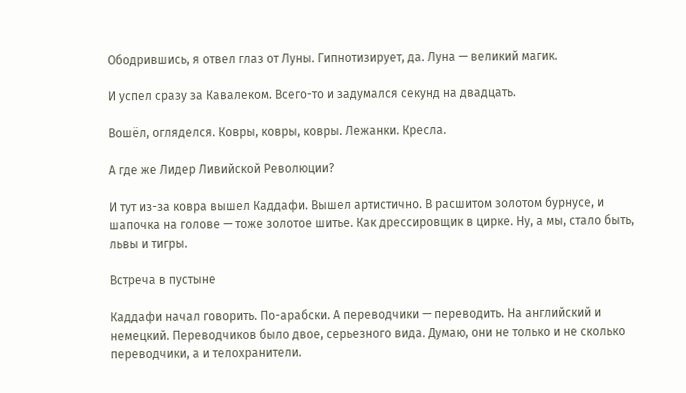Ободрившись, я отвел глаз от Луны. Гипнотизирует, да. Луна — великий магик.

И успел сразу за Кавалеком. Всего-то и задумался секунд на двадцать.

Вошёл, огляделся. Ковры, ковры, ковры. Лежанки. Кресла.

А где же Лидер Ливийской Революции?

И тут из-за ковра вышел Каддафи. Вышел артистично. В расшитом золотом бурнусе, и шапочка на голове — тоже золотое шитье. Как дрессировщик в цирке. Ну, а мы, стало быть, львы и тигры.

Встреча в пустыне

Каддафи начал говорить. По-арабски. А переводчики — переводить. На английский и немецкий. Переводчиков было двое, серьезного вида. Думаю, они не только и не сколько переводчики, а и телохранители.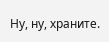Ну, ну, храните.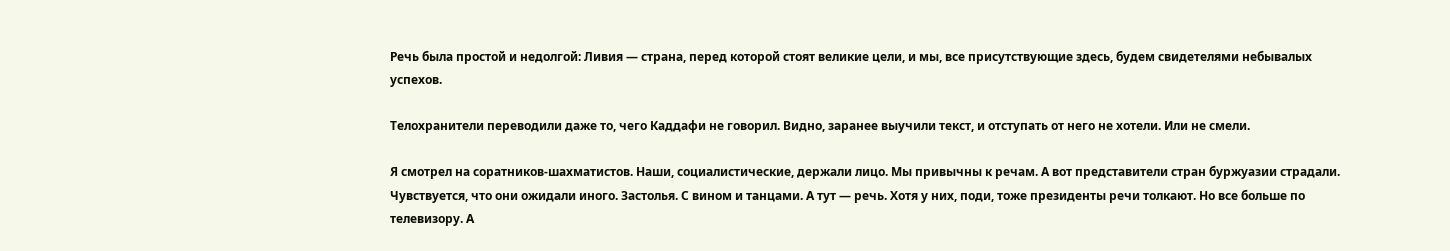Речь была простой и недолгой: Ливия — страна, перед которой стоят великие цели, и мы, все присутствующие здесь, будем свидетелями небывалых успехов.

Телохранители переводили даже то, чего Каддафи не говорил. Видно, заранее выучили текст, и отступать от него не хотели. Или не смели.

Я смотрел на соратников-шахматистов. Наши, социалистические, держали лицо. Мы привычны к речам. А вот представители стран буржуазии страдали. Чувствуется, что они ожидали иного. Застолья. С вином и танцами. А тут — речь. Хотя у них, поди, тоже президенты речи толкают. Но все больше по телевизору. А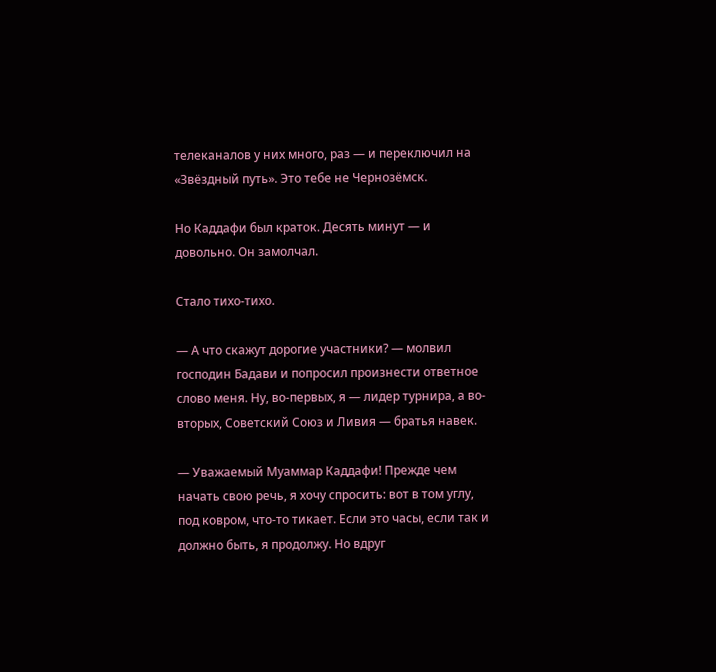телеканалов у них много, раз — и переключил на «Звёздный путь». Это тебе не Чернозёмск.

Но Каддафи был краток. Десять минут — и довольно. Он замолчал.

Стало тихо-тихо.

— А что скажут дорогие участники? — молвил господин Бадави и попросил произнести ответное слово меня. Ну, во-первых, я — лидер турнира, а во-вторых, Советский Союз и Ливия — братья навек.

— Уважаемый Муаммар Каддафи! Прежде чем начать свою речь, я хочу спросить: вот в том углу, под ковром, что-то тикает. Если это часы, если так и должно быть, я продолжу. Но вдруг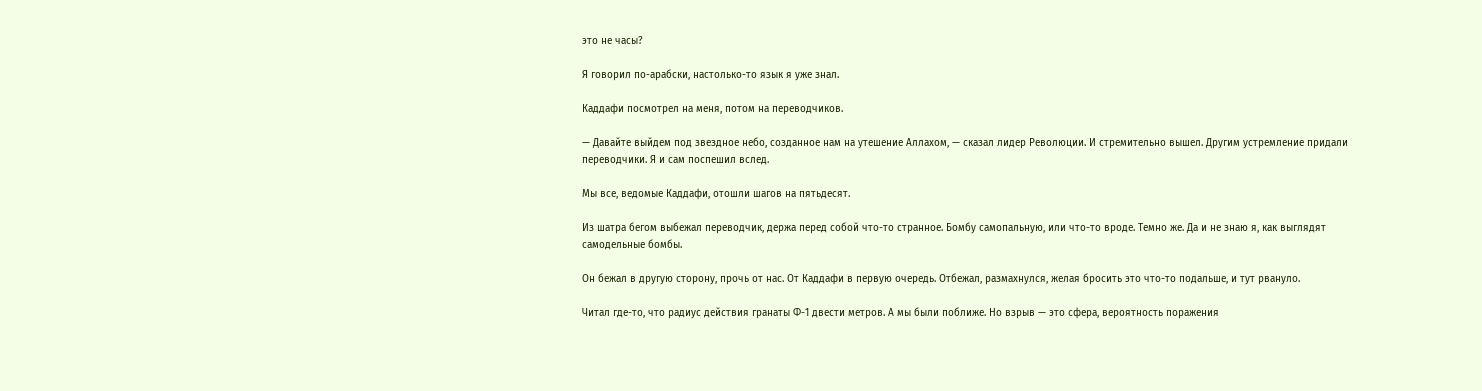это не часы?

Я говорил по-арабски, настолько-то язык я уже знал.

Каддафи посмотрел на меня, потом на переводчиков.

— Давайте выйдем под звездное небо, созданное нам на утешение Аллахом, — сказал лидер Революции. И стремительно вышел. Другим устремление придали переводчики. Я и сам поспешил вслед.

Мы все, ведомые Каддафи, отошли шагов на пятьдесят.

Из шатра бегом выбежал переводчик, держа перед собой что-то странное. Бомбу самопальную, или что-то вроде. Темно же. Да и не знаю я, как выглядят самодельные бомбы.

Он бежал в другую сторону, прочь от нас. От Каддафи в первую очередь. Отбежал, размахнулся, желая бросить это что-то подальше, и тут рвануло.

Читал где-то, что радиус действия гранаты Ф-1 двести метров. А мы были поближе. Но взрыв — это сфера, вероятность поражения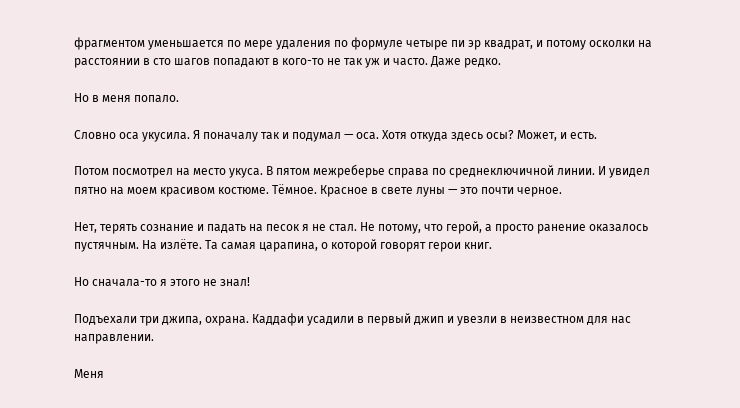фрагментом уменьшается по мере удаления по формуле четыре пи эр квадрат, и потому осколки на расстоянии в сто шагов попадают в кого-то не так уж и часто. Даже редко.

Но в меня попало.

Словно оса укусила. Я поначалу так и подумал — оса. Хотя откуда здесь осы? Может, и есть.

Потом посмотрел на место укуса. В пятом межреберье справа по среднеключичной линии. И увидел пятно на моем красивом костюме. Тёмное. Красное в свете луны — это почти черное.

Нет, терять сознание и падать на песок я не стал. Не потому, что герой, а просто ранение оказалось пустячным. На излёте. Та самая царапина, о которой говорят герои книг.

Но сначала-то я этого не знал!

Подъехали три джипа, охрана. Каддафи усадили в первый джип и увезли в неизвестном для нас направлении.

Меня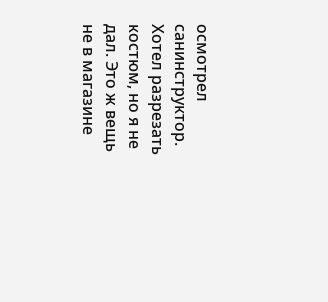осмотрел санинструктор. Хотел разрезать костюм, но я не дал. Это ж вещь не в магазине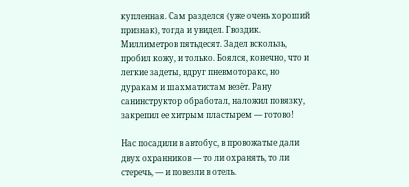купленная. Сам разделся (уже очень хороший признак), тогда и увидел. Гвоздик. Миллиметров пятьдесят. Задел вскользь, пробил кожу, и только. Боялся, конечно, что и легкие задеты, вдруг пневмоторакс, но дуракам и шахматистам везёт. Рану санинструктор обработал, наложил повязку, закрепил ее хитрым пластырем — готово!

Нас посадили в автобус, в провожатые дали двух охранников — то ли охранять, то ли стеречь, — и повезли в отель.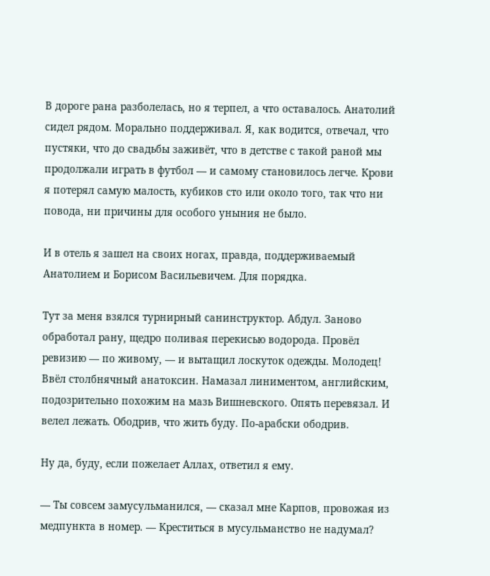В дороге рана разболелась, но я терпел, а что оставалось. Анатолий сидел рядом. Морально поддерживал. Я, как водится, отвечал, что пустяки, что до свадьбы заживёт, что в детстве с такой раной мы продолжали играть в футбол — и самому становилось легче. Крови я потерял самую малость, кубиков сто или около того, так что ни повода, ни причины для особого уныния не было.

И в отель я зашел на своих ногах, правда, поддерживаемый Анатолием и Борисом Васильевичем. Для порядка.

Тут за меня взялся турнирный санинструктор. Абдул. Заново обработал рану, щедро поливая перекисью водорода. Провёл ревизию — по живому, — и вытащил лоскуток одежды. Молодец! Ввёл столбнячный анатоксин. Намазал линиментом, английским, подозрительно похожим на мазь Вишневского. Опять перевязал. И велел лежать. Ободрив, что жить буду. По-арабски ободрив.

Ну да, буду, если пожелает Аллах, ответил я ему.

— Ты совсем замусульманился, — сказал мне Карпов, провожая из медпункта в номер. — Креститься в мусульманство не надумал?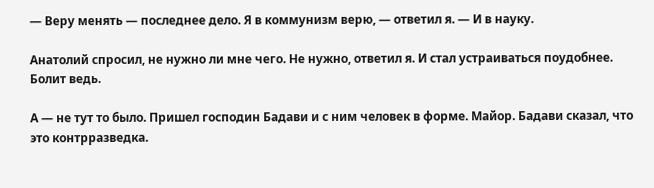— Веру менять — последнее дело. Я в коммунизм верю, — ответил я. — И в науку.

Анатолий спросил, не нужно ли мне чего. Не нужно, ответил я. И стал устраиваться поудобнее. Болит ведь.

А — не тут то было. Пришел господин Бадави и с ним человек в форме. Майор. Бадави сказал, что это контрразведка.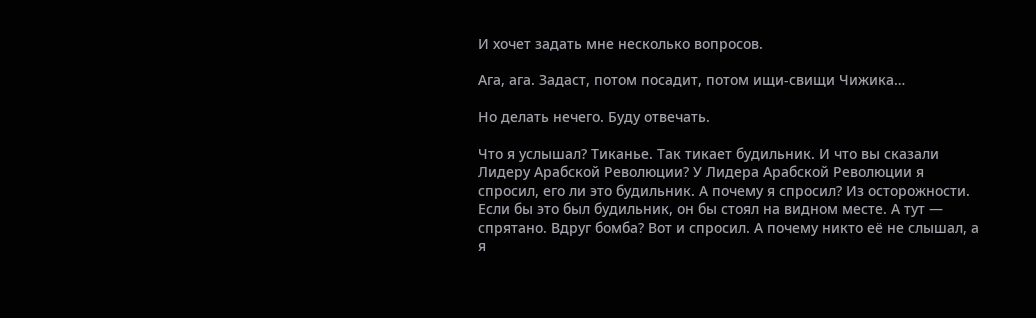И хочет задать мне несколько вопросов.

Ага, ага. Задаст, потом посадит, потом ищи-свищи Чижика…

Но делать нечего. Буду отвечать.

Что я услышал? Тиканье. Так тикает будильник. И что вы сказали Лидеру Арабской Революции? У Лидера Арабской Революции я спросил, его ли это будильник. А почему я спросил? Из осторожности. Если бы это был будильник, он бы стоял на видном месте. А тут — спрятано. Вдруг бомба? Вот и спросил. А почему никто её не слышал, а я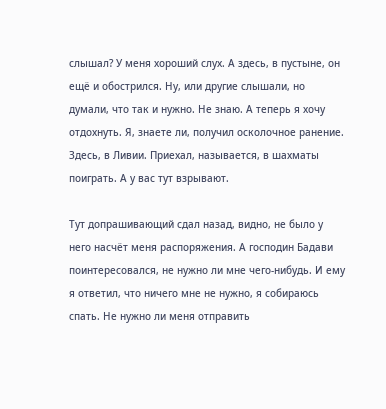слышал? У меня хороший слух. А здесь, в пустыне, он ещё и обострился. Ну, или другие слышали, но думали, что так и нужно. Не знаю. А теперь я хочу отдохнуть. Я, знаете ли, получил осколочное ранение. Здесь, в Ливии. Приехал, называется, в шахматы поиграть. А у вас тут взрывают.

Тут допрашивающий сдал назад, видно, не было у него насчёт меня распоряжения. А господин Бадави поинтересовался, не нужно ли мне чего-нибудь. И ему я ответил, что ничего мне не нужно, я собираюсь спать. Не нужно ли меня отправить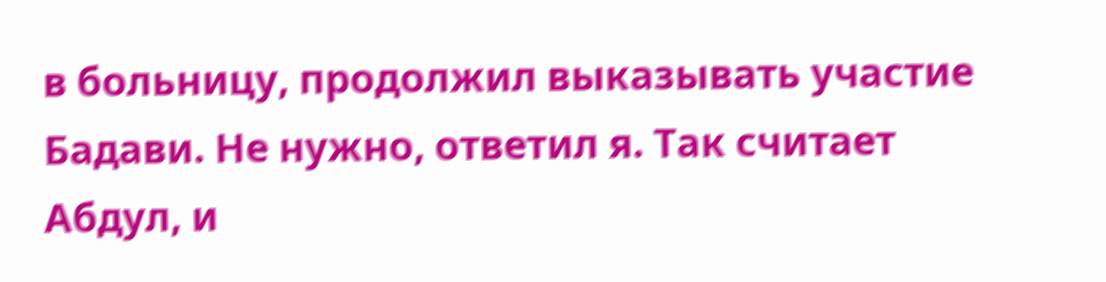в больницу, продолжил выказывать участие Бадави. Не нужно, ответил я. Так считает Абдул, и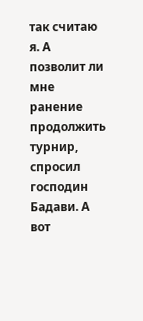так считаю я. А позволит ли мне ранение продолжить турнир, спросил господин Бадави. А вот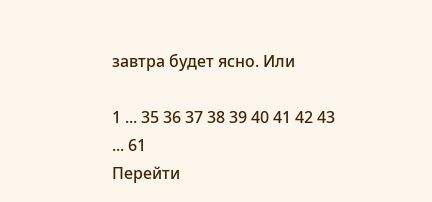завтра будет ясно. Или

1 ... 35 36 37 38 39 40 41 42 43 ... 61
Перейти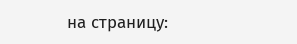на страницу: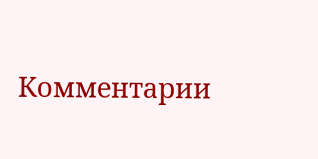Комментарии